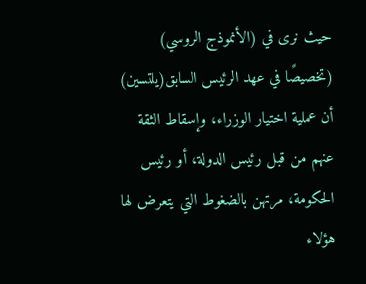حيث نرى في (الأنموذج الروسي) (تخصيصًا في عهد الرئيس السابق(يلتسين) أن عملية اختيار الوزراء، وإسقاط الثقة عنهم من قبل رئيس الدولة، أو رئيس الحكومة، مرتهن بالضغوط التي يتعرض لها هؤلاء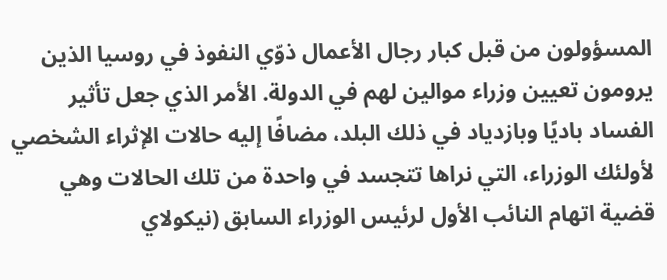المسؤولون من قبل كبار رجال الأعمال ذوّي النفوذ في روسيا الذين يرومون تعيين وزراء موالين لهم في الدولة. الأمر الذي جعل تأثير الفساد باديًا وبازدياد في ذلك البلد، مضافًا إليه حالات الإثراء الشخصي لأولئك الوزراء، التي نراها تتجسد في واحدة من تلك الحالات وهي قضية اتهام النائب الأول لرئيس الوزراء السابق (نيكولاي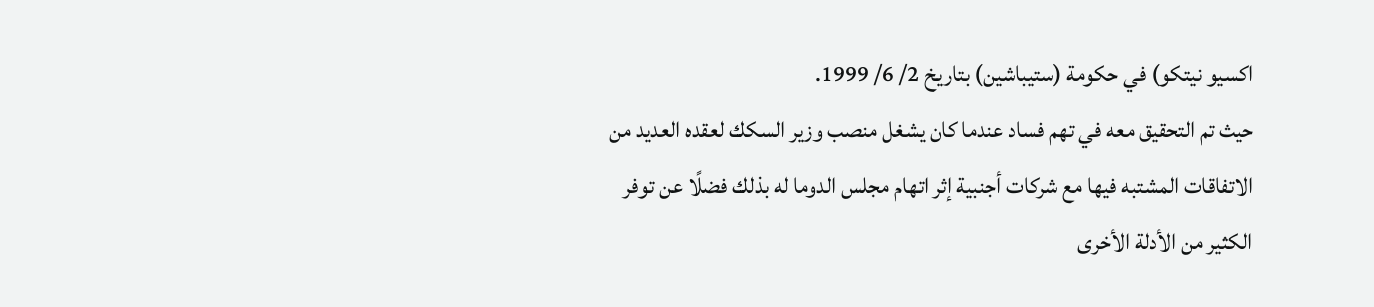اكسيو نيتكو) في حكومة (ستيباشين) بتاريخ 2/ 6/ 1999.
حيث تم التحقيق معه في تهم فساد عندما كان يشغل منصب وزير السكك لعقده العديد من الاتفاقات المشتبه فيها مع شركات أجنبية إثر اتهام مجلس الدوما له بذلك فضلًا عن توفر الكثير من الأدلة الأخرى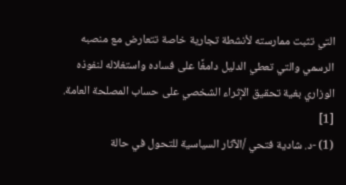التي تثبت ممارسته لأنشطة تجارية خاصة تتعارض مع منصبه الرسمي والتي تعطي الدليل دامغًا على فساده واستغلاله لنفوذه الوزاري بغية تحقيق الإثراء الشخصي على حساب المصلحة العامة. [1]
(1) -د. شادية فتحي /الآثار السياسية للتحول في حالة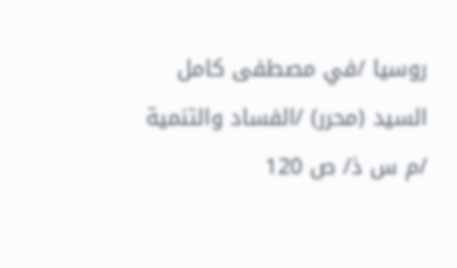روسيا /في مصطفى كامل السيد (محرر) /الفساد والتنمية /م س ذ/ ص 120